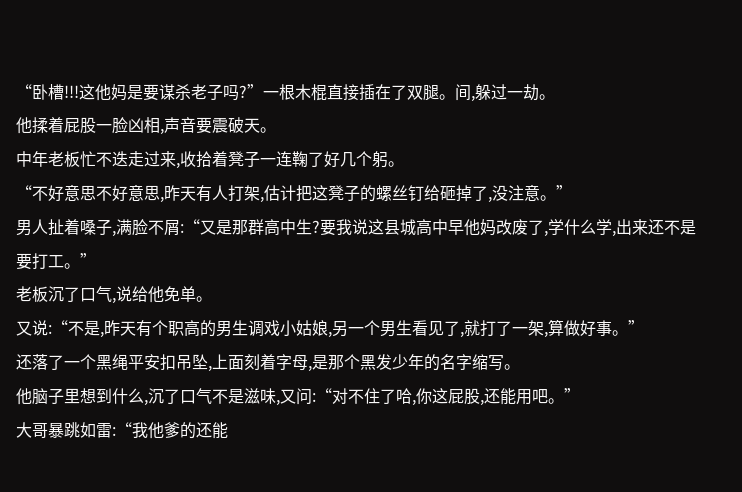“卧槽!!!这他妈是要谋杀老子吗?”一根木棍直接插在了双腿。间,躲过一劫。
他揉着屁股一脸凶相,声音要震破天。
中年老板忙不迭走过来,收拾着凳子一连鞠了好几个躬。
“不好意思不好意思,昨天有人打架,估计把这凳子的螺丝钉给砸掉了,没注意。”
男人扯着嗓子,满脸不屑:“又是那群高中生?要我说这县城高中早他妈改废了,学什么学,出来还不是要打工。”
老板沉了口气,说给他免单。
又说:“不是,昨天有个职高的男生调戏小姑娘,另一个男生看见了,就打了一架,算做好事。”
还落了一个黑绳平安扣吊坠,上面刻着字母,是那个黑发少年的名字缩写。
他脑子里想到什么,沉了口气不是滋味,又问:“对不住了哈,你这屁股,还能用吧。”
大哥暴跳如雷:“我他爹的还能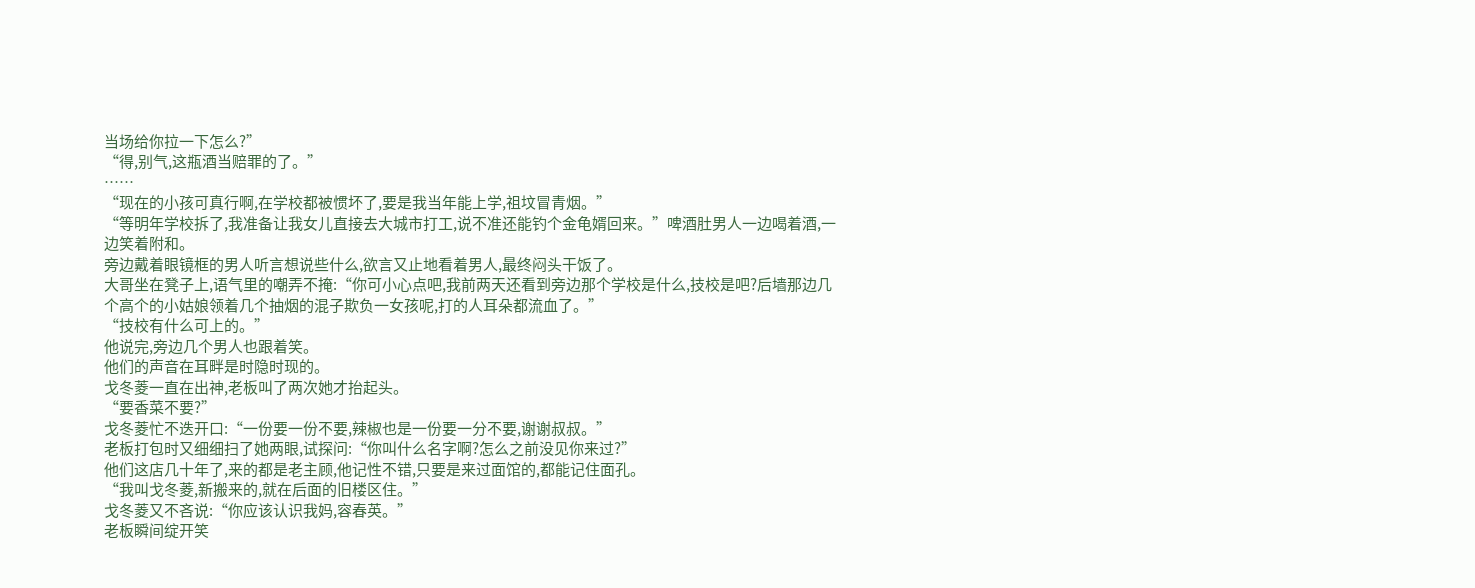当场给你拉一下怎么?”
“得,别气,这瓶酒当赔罪的了。”
……
“现在的小孩可真行啊,在学校都被惯坏了,要是我当年能上学,祖坟冒青烟。”
“等明年学校拆了,我准备让我女儿直接去大城市打工,说不准还能钓个金龟婿回来。”啤酒肚男人一边喝着酒,一边笑着附和。
旁边戴着眼镜框的男人听言想说些什么,欲言又止地看着男人,最终闷头干饭了。
大哥坐在凳子上,语气里的嘲弄不掩:“你可小心点吧,我前两天还看到旁边那个学校是什么,技校是吧?后墙那边几个高个的小姑娘领着几个抽烟的混子欺负一女孩呢,打的人耳朵都流血了。”
“技校有什么可上的。”
他说完,旁边几个男人也跟着笑。
他们的声音在耳畔是时隐时现的。
戈冬菱一直在出神,老板叫了两次她才抬起头。
“要香菜不要?”
戈冬菱忙不迭开口:“一份要一份不要,辣椒也是一份要一分不要,谢谢叔叔。”
老板打包时又细细扫了她两眼,试探问:“你叫什么名字啊?怎么之前没见你来过?”
他们这店几十年了,来的都是老主顾,他记性不错,只要是来过面馆的,都能记住面孔。
“我叫戈冬菱,新搬来的,就在后面的旧楼区住。”
戈冬菱又不吝说:“你应该认识我妈,容春英。”
老板瞬间绽开笑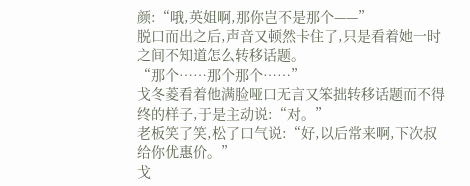颜:“哦,英姐啊,那你岂不是那个——”
脱口而出之后,声音又顿然卡住了,只是看着她一时之间不知道怎么转移话题。
“那个……那个那个……”
戈冬菱看着他满脸哑口无言又笨拙转移话题而不得终的样子,于是主动说:“对。”
老板笑了笑,松了口气说:“好,以后常来啊,下次叔给你优惠价。”
戈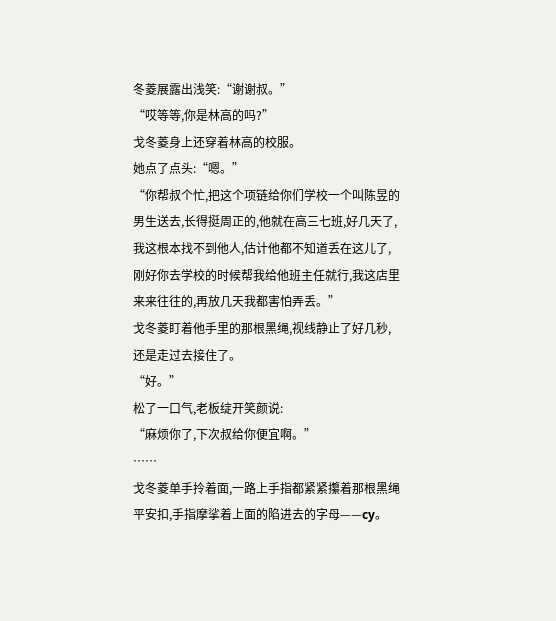冬菱展露出浅笑:“谢谢叔。”
“哎等等,你是林高的吗?”
戈冬菱身上还穿着林高的校服。
她点了点头:“嗯。”
“你帮叔个忙,把这个项链给你们学校一个叫陈昱的男生送去,长得挺周正的,他就在高三七班,好几天了,我这根本找不到他人,估计他都不知道丢在这儿了,刚好你去学校的时候帮我给他班主任就行,我这店里来来往往的,再放几天我都害怕弄丢。”
戈冬菱盯着他手里的那根黑绳,视线静止了好几秒,还是走过去接住了。
“好。”
松了一口气,老板绽开笑颜说:
“麻烦你了,下次叔给你便宜啊。”
……
戈冬菱单手拎着面,一路上手指都紧紧攥着那根黑绳平安扣,手指摩挲着上面的陷进去的字母——cy。